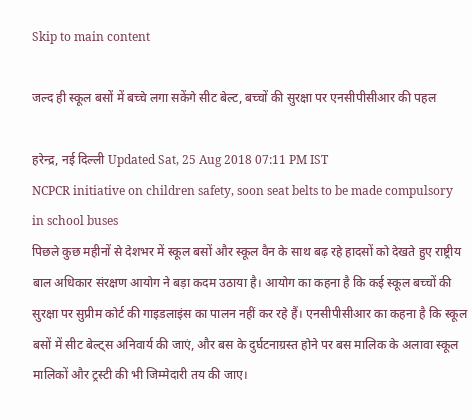Skip to main content

जल्द ही स्कूल बसों में बच्चे लगा सकेंगे सीट बेल्ट, बच्चों की सुरक्षा पर एनसीपीसीआर की पहल

हरेन्द्र, नई दिल्ली Updated Sat, 25 Aug 2018 07:11 PM IST
NCPCR initiative on children safety, soon seat belts to be made compulsory in school buses
पिछले कुछ महीनों से देशभर में स्कूल बसों और स्कूल वैन के साथ बढ़ रहे हादसों को देखते हुए राष्ट्रीय बाल अधिकार संरक्षण आयोग ने बड़ा कदम उठाया है। आयोग का कहना है कि कई स्कूल बच्चों की सुरक्षा पर सुप्रीम कोर्ट की गाइडलाइंस का पालन नहीं कर रहे हैं। एनसीपीसीआर का कहना है कि स्कूल बसों में सीट बेल्ट्स अनिवार्य की जाएं, और बस के दुर्घटनाग्रस्त होने पर बस मालिक के अलावा स्कूल मालिकों और ट्रस्टी की भी जिम्मेदारी तय की जाए।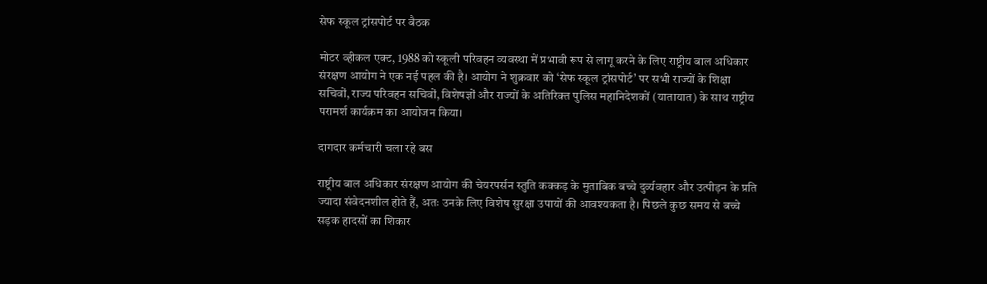सेफ स्कूल ट्रांसपोर्ट पर बैठक

मोटर व्हीकल एक्ट, 1988 को स्कूली परिवहन व्यवस्था में प्रभावी रूप से लागू करने के लिए राष्ट्रीय बाल अधिकार संरक्षण आयोग ने एक नई पहल की है। आयोग ने शुक्रवार को ‘सेफ स्कूल ट्रांसपोर्ट’ पर सभी राज्यों के शिक्षा सचिवों, राज्य परिवहन सचिवों, विशेषज्ञों और राज्यों के अतिरिक्त पुलिस महानिदेशकों (यातायात) के साथ राष्ट्रीय परामर्श कार्यक्रम का आयोजन किया।

दागदार कर्मचारी चला रहे बस

राष्ट्रीय बाल अधिकार संरक्षण आयोग की चेयरपर्सन स्तुति कक्कड़ के मुताबिक बच्चे दुर्व्यवहार और उत्पीड़न के प्रति ज्यादा संवेदनशील होते हैं, अतः उनके लिए विशेष सुरक्षा उपायों की आवश्यकता है। पिछले कुछ समय से बच्चे सड़क हादसों का शिकार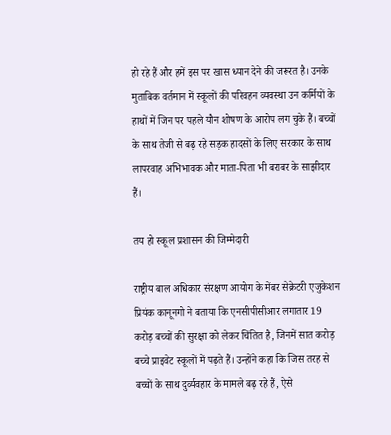हो रहे हैं और हमें इस पर खास ध्यान देने की जरूरत है। उनके मुताबिक वर्तमान में स्कूलों की परिवहन व्यवस्था उन कर्मियों के हाथों में जिन पर पहले यौन शोषण के आरोप लग चुके हैं। बच्चों के साथ तेजी से बढ़ रहे सड़क हादसों के लिए सरकार के साथ लापरवाह अभिभावक और माता-पिता भी बराबर के साझीदार हैं।

तय हो स्कूल प्रशासन की जिम्मेदारी

राष्ट्रीय बाल अधिकार संरक्षण आयोग के मेंबर सेक्रेटरी एजुकेशन प्रियंक कानूनगो ने बताया कि एनसीपीसीआर लगातार 19 करोड़ बच्चों की सुरक्षा को लेकर चिंतित है, जिनमें सात करोड़ बच्चे प्राइवेट स्कूलों में पढ़ते हैं। उन्होंने कहा कि जिस तरह से बच्चों के साथ दुर्व्यवहार के मामले बढ़ रहे हैं, ऐसे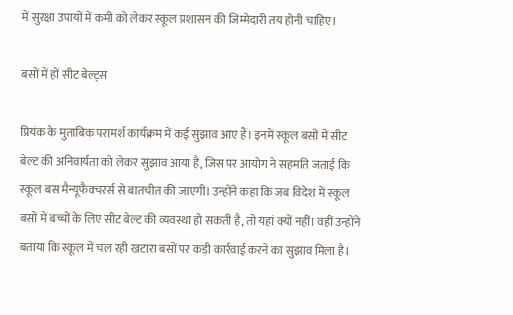में सुरक्षा उपायों में कमी को लेकर स्कूल प्रशासन की जिम्मेदारी तय होनी चाहिए।

बसों में हों सीट बेल्ट्स

प्रियंक के मुताबिक परामर्श कार्यक्रम में कई सुझाव आए हैं। इनमें स्कूल बसों में सीट बेल्ट की अनिवार्यता को लेकर सुझाव आया है, जिस पर आयोग ने सहमति जताई कि स्कूल बस मैन्यूफैक्चरर्स से बातचीत की जाएगी। उन्होंने कहा कि जब विदेश में स्कूल बसों में बच्चों के लिए सीट बेल्ट की व्यवस्था हो सकती है, तो यहां क्यों नहीं। वहीं उन्होंने बताया कि स्कूल में चल रही खटारा बसों पर कड़ी कार्रवाई करने का सुझाव मिला है।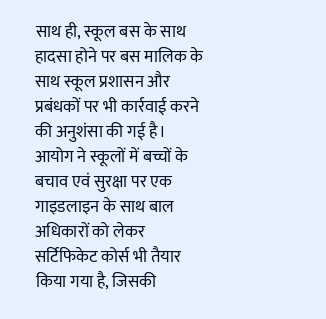साथ ही, स्कूल बस के साथ हादसा होने पर बस मालिक के साथ स्कूल प्रशासन और प्रबंधकों पर भी कार्रवाई करने की अनुशंसा की गई है। आयोग ने स्कूलों में बच्चों के बचाव एवं सुरक्षा पर एक गाइडलाइन के साथ बाल अधिकारों को लेकर सर्टिफिकेट कोर्स भी तैयार किया गया है, जिसकी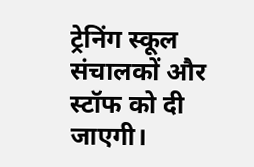ट्रेनिंग स्कूल संचालकों और स्टॉफ को दी जाएगी।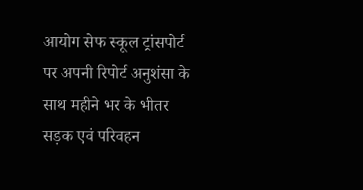आयोग सेफ स्कूल ट्रांसपोर्ट पर अपनी रिपोर्ट अनुशंसा के साथ महीने भर के भीतर सड़क एवं परिवहन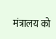मंत्रालय को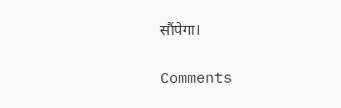सौंपेगा।

Comments